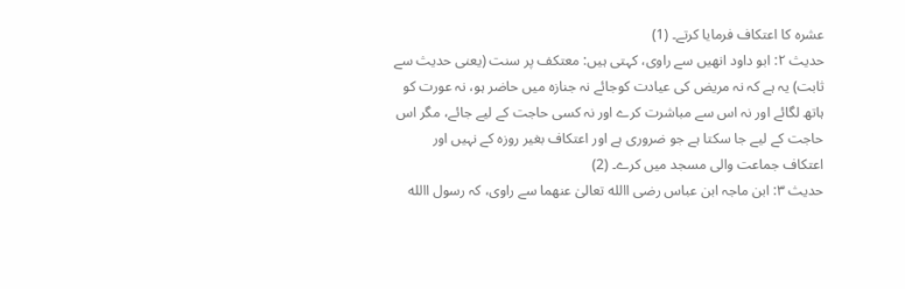عشرہ کا اعتکاف فرمایا کرتے۔ (1)
حدیث ۲: ابو داود انھیں سے راوی، کہتی ہیں: معتکف پر سنت (یعنی حدیث سے ثابت) یہ ہے کہ نہ مریض کی عیادت کوجائے نہ جنازہ میں حاضر ہو، نہ عورت کو ہاتھ لگائے اور نہ اس سے مباشرت کرے اور نہ کسی حاجت کے لیے جائے، مگر اس حاجت کے لیے جا سکتا ہے جو ضروری ہے اور اعتکاف بغیر روزہ کے نہیں اور اعتکاف جماعت والی مسجد میں کرے۔ (2)
حدیث ۳: ابن ماجہ ابن عباس رضی االله تعالیٰ عنھما سے راوی، کہ رسول االله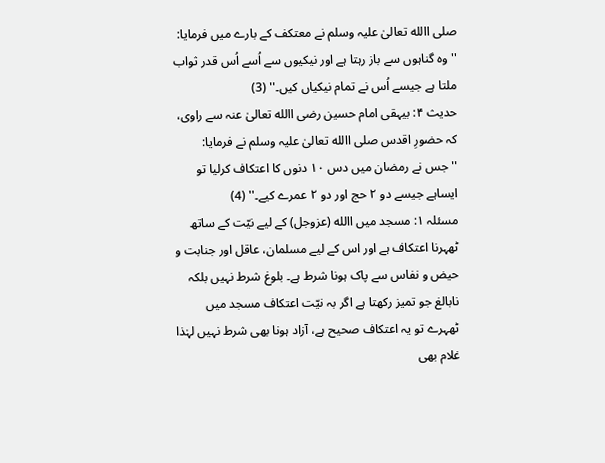صلی االله تعالیٰ علیہ وسلم نے معتکف کے بارے میں فرمایا: ''وہ گناہوں سے باز رہتا ہے اور نیکیوں سے اُسے اُس قدر ثواب ملتا ہے جیسے اُس نے تمام نیکیاں کیں۔'' (3)
حدیث ۴: بیہقی امام حسین رضی االله تعالیٰ عنہ سے راوی، کہ حضورِ اقدس صلی االله تعالیٰ علیہ وسلم نے فرمایا: ''جس نے رمضان میں دس ۱۰ دنوں کا اعتکاف کرلیا تو ایساہے جیسے دو ۲ حج اور دو ۲ عمرے کیے۔'' (4)
مسئلہ ۱: مسجد میں االله (عزوجل) کے لیے نیّت کے ساتھ ٹھہرنا اعتکاف ہے اور اس کے لیے مسلمان، عاقل اور جنابت و حیض و نفاس سے پاک ہونا شرط ہے۔ بلوغ شرط نہیں بلکہ نابالغ جو تمیز رکھتا ہے اگر بہ نیّت اعتکاف مسجد میں ٹھہرے تو یہ اعتکاف صحیح ہے، آزاد ہونا بھی شرط نہیں لہٰذا غلام بھی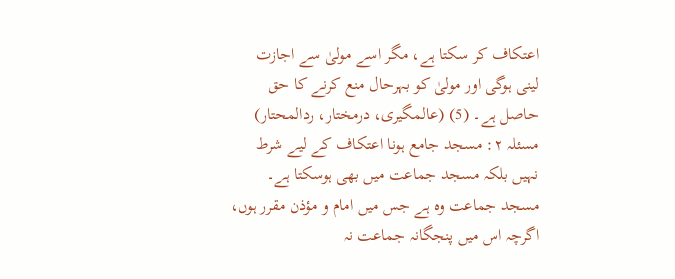اعتکاف کر سکتا ہے، مگر اسے مولیٰ سے اجازت لینی ہوگی اور مولیٰ کو بہرحال منع کرنے کا حق حاصل ہے۔ (5) (عالمگیری، درمختار، ردالمحتار)
مسئلہ ۲: مسجد جامع ہونا اعتکاف کے لیے شرط نہیں بلکہ مسجد جماعت میں بھی ہوسکتا ہے۔ مسجد جماعت وہ ہے جس میں امام و مؤذن مقرر ہوں، اگرچہ اس میں پنجگانہ جماعت نہ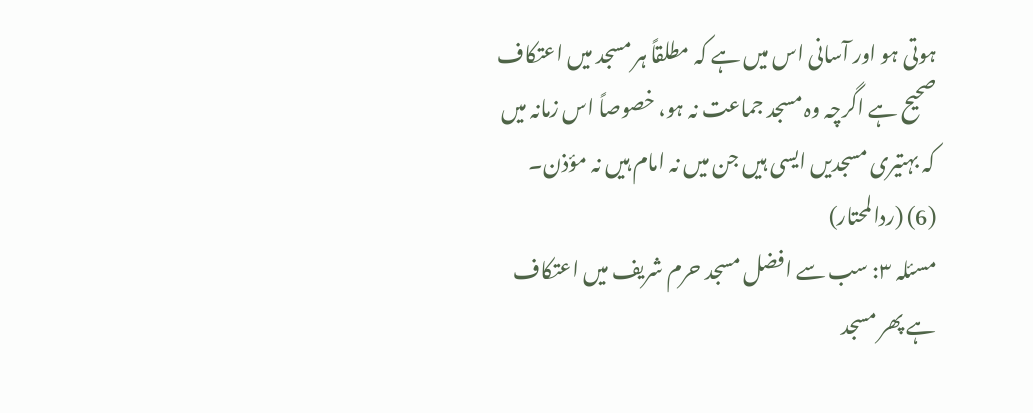ہوتی ہو اور آسانی اس میں ہے کہ مطلقاً ہر مسجد میں اعتکاف صحیح ہے اگرچہ وہ مسجد جماعت نہ ہو، خصوصاً اس زمانہ میں کہ بہتیری مسجدیں ایسی ہیں جن میں نہ امام ہیں نہ مؤذن۔ (6) (ردالمحتار)
مسئلہ ۳: سب سے افضل مسجد حرم شریف میں اعتکاف ہے پھر مسجد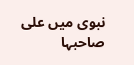نبوی میں علی صاحبہا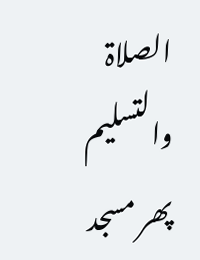الصلاۃ والتسلیم پھر مسجد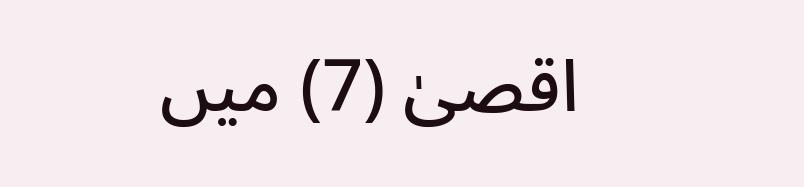اقصیٰ (7) میں